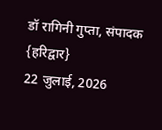डॉ रागिनी गुप्ता, संपादक {हरिद्वार}
22 जुलाई, 2026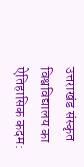उत्तराखंड संस्कृत विश्वविद्यालय का ऐतिहासिक कदम: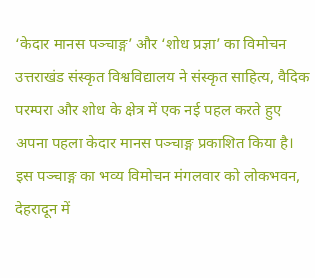‘केदार मानस पञ्चाङ्ग’ और ‘शोध प्रज्ञा’ का विमोचन
उत्तराखंड संस्कृत विश्वविद्यालय ने संस्कृत साहित्य, वैदिक परम्परा और शोध के क्षेत्र में एक नई पहल करते हुए अपना पहला केदार मानस पञ्चाङ्ग प्रकाशित किया है। इस पञ्चाङ्ग का भव्य विमोचन मंगलवार को लोकभवन, देहरादून में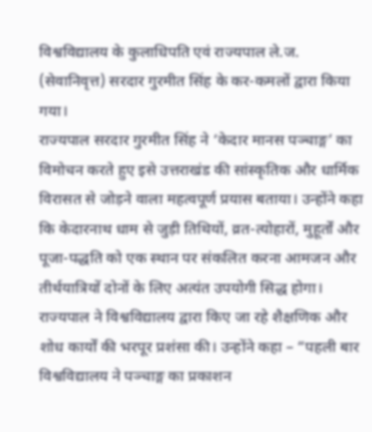विश्वविद्यालय के कुलाधिपति एवं राज्यपाल ले.ज. (सेवानिवृत्त) सरदार गुरमीत सिंह के कर-कमलों द्वारा किया गया।
राज्यपाल सरदार गुरमीत सिंह ने ‘केदार मानस पञ्चाङ्ग’ का विमोचन करते हुए इसे उत्तराखंड की सांस्कृतिक और धार्मिक विरासत से जोड़ने वाला महत्वपूर्ण प्रयास बताया। उन्होंने कहा कि केदारनाथ धाम से जुड़ी तिथियों, व्रत-त्योहारों, मुहूर्तों और पूजा-पद्धति को एक स्थान पर संकलित करना आमजन और तीर्थयात्रियों दोनों के लिए अत्यंत उपयोगी सिद्ध होगा।
राज्यपाल ने विश्वविद्यालय द्वारा किए जा रहे शैक्षणिक और शोध कार्यों की भरपूर प्रशंसा की। उन्होंने कहा – “पहली बार विश्वविद्यालय ने पञ्चाङ्ग का प्रकाशन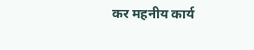कर महनीय कार्य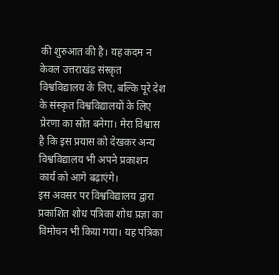की शुरुआत की है। यह कदम न केवल उत्तराखंड संस्कृत विश्वविद्यालय के लिए, बल्कि पूरे देश के संस्कृत विश्वविद्यालयों के लिए प्रेरणा का स्रोत बनेगा। मेरा विश्वास है कि इस प्रयास को देखकर अन्य विश्वविद्यालय भी अपने प्रकाशन कार्य को आगे बढ़ाएंगे।
इस अवसर पर विश्वविद्यालय द्वारा प्रकाशित शोध पत्रिका शोध प्रज्ञा का विमोचन भी किया गया। यह पत्रिका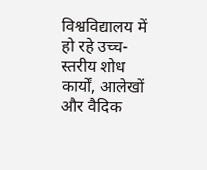विश्वविद्यालय में हो रहे उच्च-स्तरीय शोध कार्यों, आलेखों और वैदिक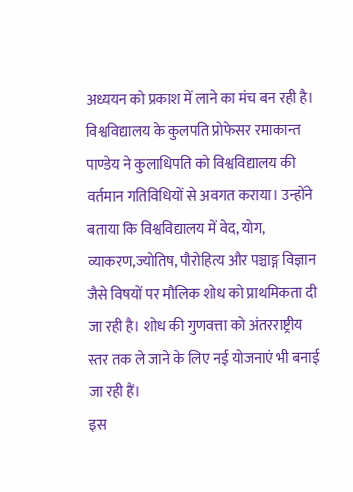अध्ययन को प्रकाश में लाने का मंच बन रही है।
विश्वविद्यालय के कुलपति प्रोफेसर रमाकान्त पाण्डेय ने कुलाधिपति को विश्वविद्यालय की वर्तमान गतिविधियों से अवगत कराया। उन्होंने बताया कि विश्वविद्यालय में वेद, योग, व्याकरण,ज्योतिष, पौरोहित्य और पञ्चाङ्ग विज्ञान जैसे विषयों पर मौलिक शोध को प्राथमिकता दी जा रही है। शोध की गुणवत्ता को अंतरराष्ट्रीय स्तर तक ले जाने के लिए नई योजनाएं भी बनाई जा रही हैं।
इस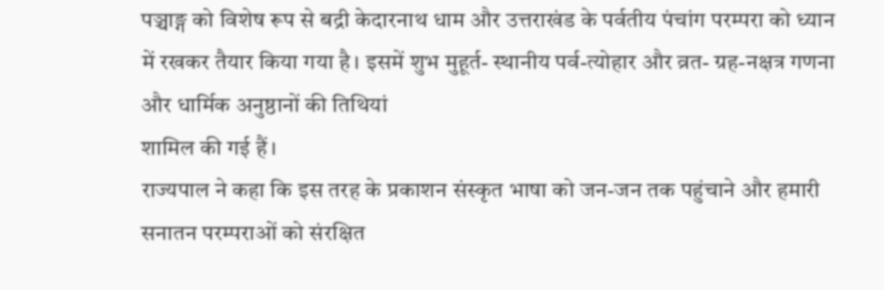पञ्चाङ्ग को विशेष रूप से बद्री केदारनाथ धाम और उत्तराखंड के पर्वतीय पंचांग परम्परा को ध्यान में रखकर तैयार किया गया है। इसमें शुभ मुहूर्त- स्थानीय पर्व-त्योहार और व्रत- ग्रह-नक्षत्र गणना और धार्मिक अनुष्ठानों की तिथियां
शामिल की गई हैं।
राज्यपाल ने कहा कि इस तरह के प्रकाशन संस्कृत भाषा को जन-जन तक पहुंचाने और हमारी सनातन परम्पराओं को संरक्षित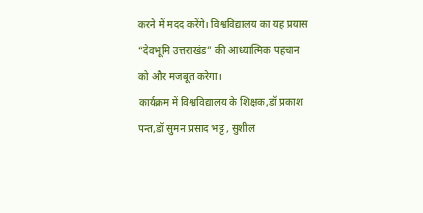करने में मदद करेंगे। विश्वविद्यालय का यह प्रयास “देवभूमि उत्तराखंड” की आध्यात्मिक पहचान को और मजबूत करेगा।
कार्यक्रम में विश्वविद्यालय के शिक्षक,डॉ प्रकाश पन्त,डॉ सुमन प्रसाद भट्ट , सुशील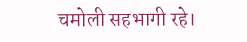चमोली सहभागी रहे।